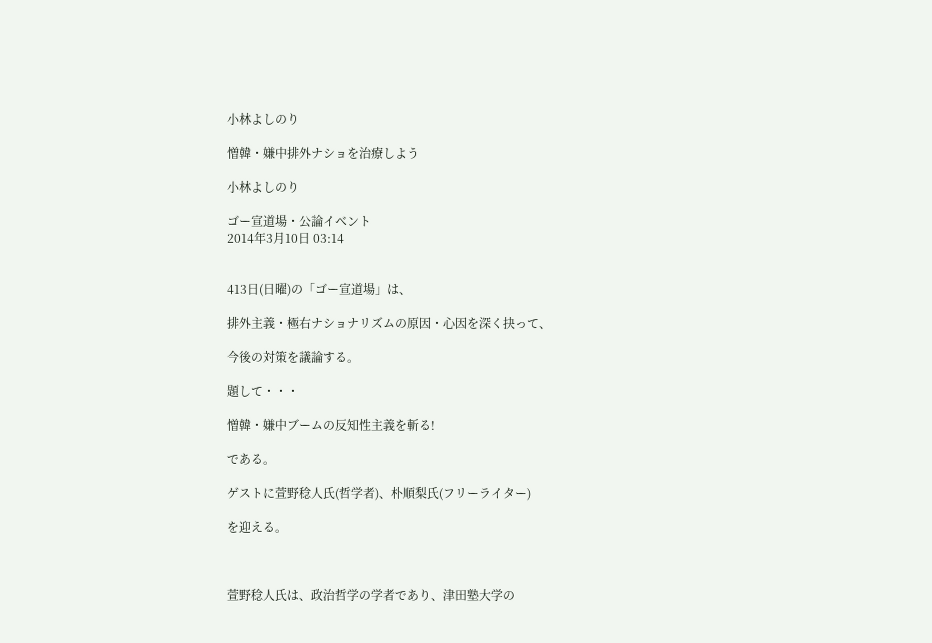小林よしのり

憎韓・嫌中排外ナショを治療しよう

小林よしのり

ゴー宣道場・公論イベント
2014年3月10日 03:14


413日(日曜)の「ゴー宣道場」は、

排外主義・極右ナショナリズムの原因・心因を深く抉って、

今後の対策を議論する。

題して・・・

憎韓・嫌中ブームの反知性主義を斬る!

である。

ゲストに萱野稔人氏(哲学者)、朴順梨氏(フリーライター)

を迎える。



萱野稔人氏は、政治哲学の学者であり、津田塾大学の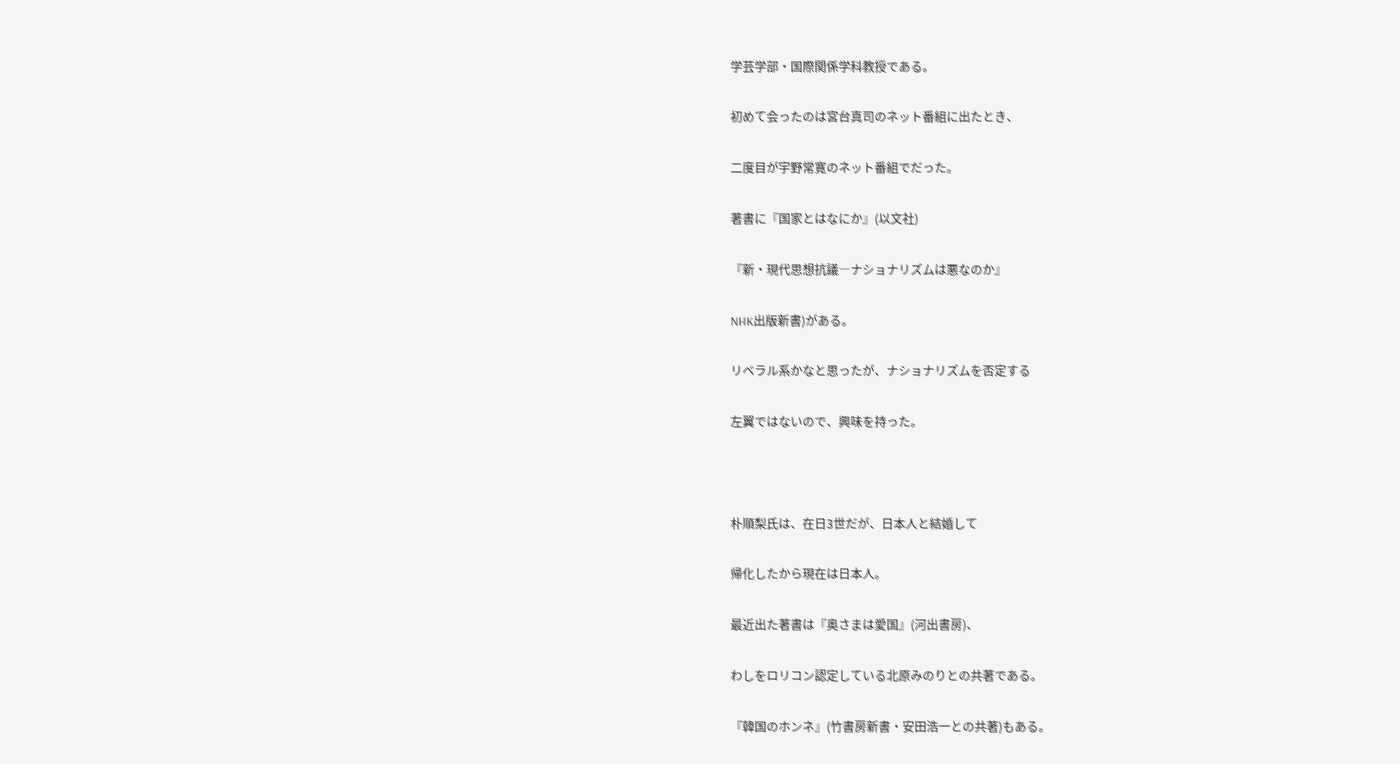学芸学部・国際関係学科教授である。

初めて会ったのは宮台真司のネット番組に出たとき、

二度目が宇野常寛のネット番組でだった。

著書に『国家とはなにか』(以文社)

『新・現代思想抗議―ナショナリズムは悪なのか』

NHK出版新書)がある。

リベラル系かなと思ったが、ナショナリズムを否定する

左翼ではないので、興味を持った。



朴順梨氏は、在日3世だが、日本人と結婚して

帰化したから現在は日本人。

最近出た著書は『奥さまは愛国』(河出書房)、

わしをロリコン認定している北原みのりとの共著である。

『韓国のホンネ』(竹書房新書・安田浩一との共著)もある。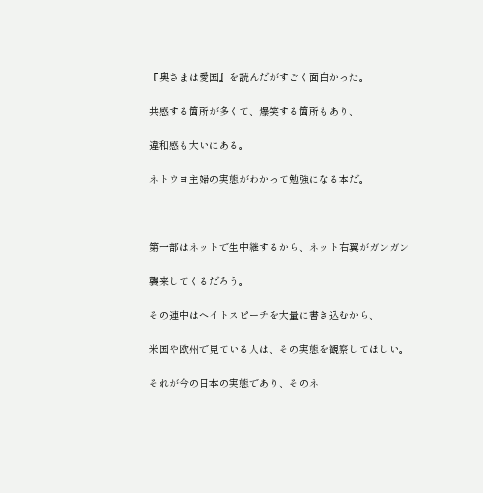『奥さまは愛国』を読んだがすごく面白かった。

共感する箇所が多くて、爆笑する箇所もあり、

違和感も大いにある。

ネトウヨ主婦の実態がわかって勉強になる本だ。



第一部はネットで生中継するから、ネット右翼がガンガン

襲来してくるだろう。

その連中はヘイトスピーチを大量に書き込むから、

米国や欧州で見ている人は、その実態を観察してほしい。

それが今の日本の実態であり、そのネ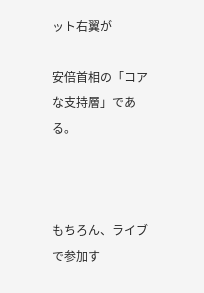ット右翼が

安倍首相の「コアな支持層」である。



もちろん、ライブで参加す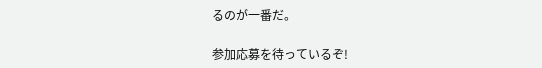るのが一番だ。

参加応募を待っているぞ!